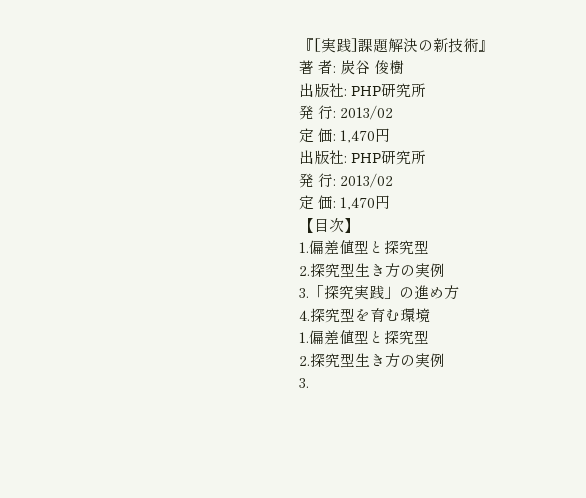『[実践]課題解決の新技術』
著 者: 炭谷 俊樹
出版社: PHP研究所
発 行: 2013/02
定 価: 1,470円
出版社: PHP研究所
発 行: 2013/02
定 価: 1,470円
【目次】
1.偏差値型と探究型
2.探究型生き方の実例
3.「探究実践」の進め方
4.探究型を育む環境
1.偏差値型と探究型
2.探究型生き方の実例
3.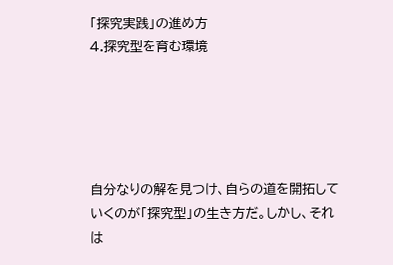「探究実践」の進め方
4.探究型を育む環境





自分なりの解を見つけ、自らの道を開拓していくのが「探究型」の生き方だ。しかし、それは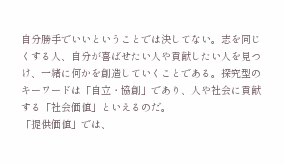自分勝手でいいということでは決してない。志を同じくする人、自分が喜ばせたい人や貢献したい人を見つけ、一緒に何かを創造していくことである。探究型のキーワードは「自立・協創」であり、人や社会に貢献する「社会価値」といえるのだ。
「提供価値」では、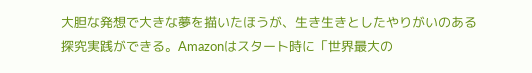大胆な発想で大きな夢を描いたほうが、生き生きとしたやりがいのある探究実践ができる。Amazonはスタート時に「世界最大の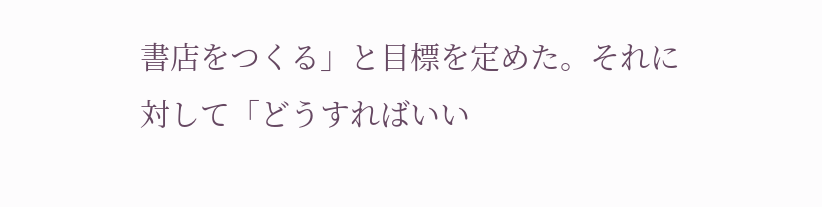書店をつくる」と目標を定めた。それに対して「どうすればいい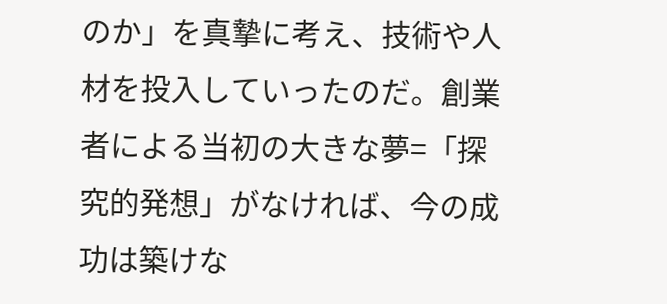のか」を真摯に考え、技術や人材を投入していったのだ。創業者による当初の大きな夢=「探究的発想」がなければ、今の成功は築けな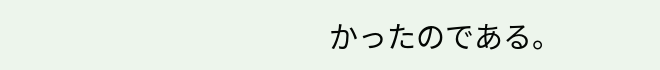かったのである。